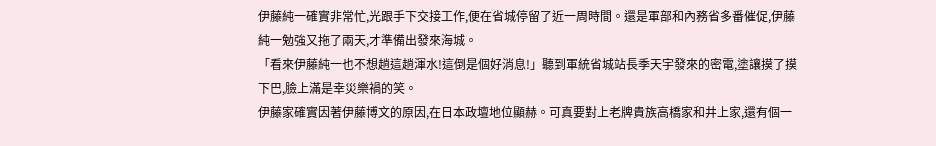伊藤純一確實非常忙,光跟手下交接工作,便在省城停留了近一周時間。還是軍部和內務省多番催促,伊藤純一勉強又拖了兩天,才準備出發來海城。
「看來伊藤純一也不想趟這趟渾水!這倒是個好消息!」聽到軍統省城站長季天宇發來的密電,塗讓摸了摸下巴,臉上滿是幸災樂禍的笑。
伊藤家確實因著伊藤博文的原因,在日本政壇地位顯赫。可真要對上老牌貴族高橋家和井上家,還有個一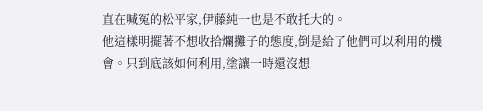直在喊冤的松平家,伊藤純一也是不敢托大的。
他這樣明擺著不想收拾爛攤子的態度,倒是給了他們可以利用的機會。只到底該如何利用,塗讓一時還沒想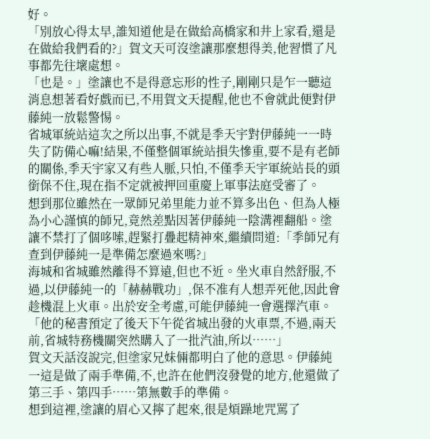好。
「別放心得太早,誰知道他是在做給高橋家和井上家看,還是在做給我們看的?」賀文天可沒塗讓那麼想得美,他習慣了凡事都先往壞處想。
「也是。」塗讓也不是得意忘形的性子,剛剛只是乍一聽這消息想著看好戲而已,不用賀文天提醒,他也不會就此便對伊藤純一放鬆警惕。
省城軍統站這次之所以出事,不就是季天宇對伊藤純一一時失了防備心嘛!結果,不僅整個軍統站損失慘重,要不是有老師的關係,季天宇家又有些人脈,只怕,不僅季天宇軍統站長的頭銜保不住,現在指不定就被押回重慶上軍事法庭受審了。
想到那位雖然在一眾師兄弟里能力並不算多出色、但為人極為小心謹慎的師兄,竟然差點因著伊藤純一陰溝裡翻船。塗讓不禁打了個哆嗦,趕緊打疊起精神來,繼續問道:「季師兄有查到伊藤純一是準備怎麼過來嗎?」
海城和省城雖然離得不算遠,但也不近。坐火車自然舒服,不過,以伊藤純一的「赫赫戰功」,保不准有人想弄死他,因此會趁機混上火車。出於安全考慮,可能伊藤純一會選擇汽車。
「他的秘書預定了後天下午從省城出發的火車票,不過,兩天前,省城特務機關突然購入了一批汽油,所以……」
賀文天話沒說完,但塗家兄妹倆都明白了他的意思。伊藤純一這是做了兩手準備,不,也許在他們沒發覺的地方,他還做了第三手、第四手……第無數手的準備。
想到這裡,塗讓的眉心又擰了起來,很是煩躁地咒罵了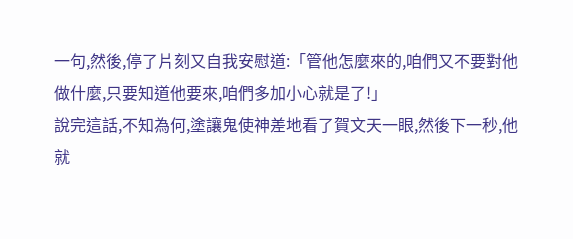一句,然後,停了片刻又自我安慰道:「管他怎麼來的,咱們又不要對他做什麼,只要知道他要來,咱們多加小心就是了!」
說完這話,不知為何,塗讓鬼使神差地看了賀文天一眼,然後下一秒,他就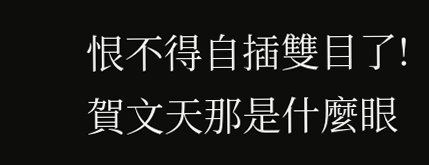恨不得自插雙目了!
賀文天那是什麼眼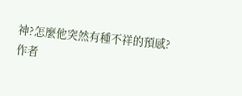神?怎麼他突然有種不祥的預感?
作者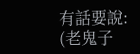有話要說:
(老鬼子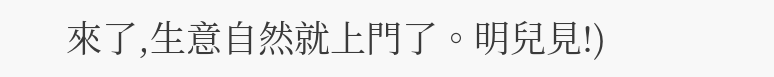來了,生意自然就上門了。明兒見!)